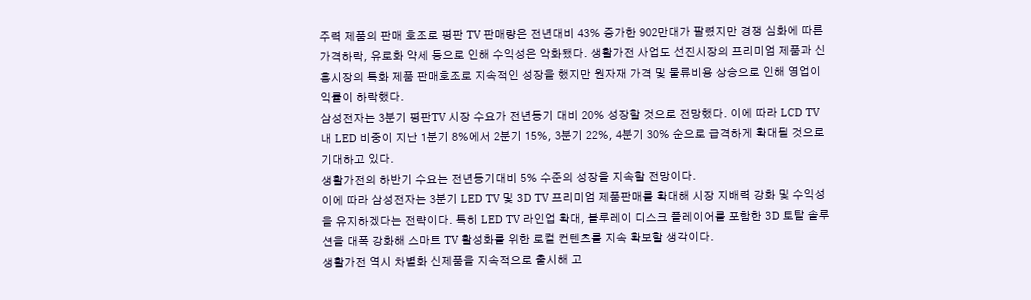주력 제품의 판매 호조로 평판 TV 판매량은 전년대비 43% 증가한 902만대가 팔렸지만 경쟁 심화에 따른 가격하락, 유로화 약세 등으로 인해 수익성은 악화됐다. 생활가전 사업도 선진시장의 프리미엄 제품과 신흥시장의 특화 제품 판매호조로 지속적인 성장을 했지만 원자재 가격 및 물류비용 상승으로 인해 영업이익률이 하락했다.
삼성전자는 3분기 평판TV 시장 수요가 전년동기 대비 20% 성장할 것으로 전망했다. 이에 따라 LCD TV 내 LED 비중이 지난 1분기 8%에서 2분기 15%, 3분기 22%, 4분기 30% 순으로 급격하게 확대될 것으로 기대하고 있다.
생활가전의 하반기 수요는 전년동기대비 5% 수준의 성장을 지속할 전망이다.
이에 따라 삼성전자는 3분기 LED TV 및 3D TV 프리미엄 제품판매를 확대해 시장 지배력 강화 및 수익성을 유지하겠다는 전략이다. 특히 LED TV 라인업 확대, 블루레이 디스크 플레이어를 포함한 3D 토탈 솔루션을 대폭 강화해 스마트 TV 활성화를 위한 로컬 컨텐츠를 지속 확보할 생각이다.
생활가전 역시 차별화 신제품을 지속적으로 출시해 고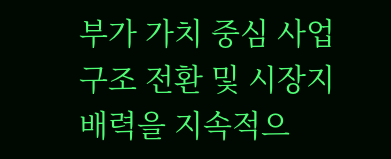부가 가치 중심 사업구조 전환 및 시장지배력을 지속적으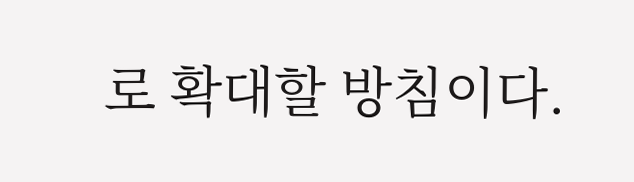로 확대할 방침이다.